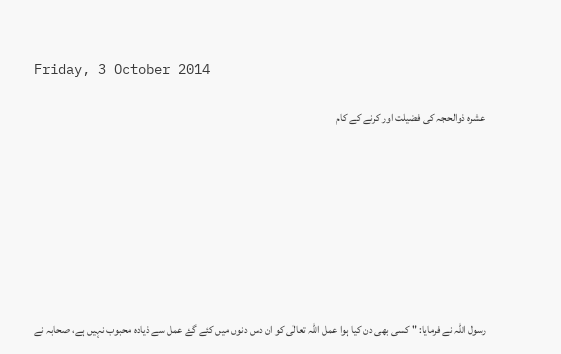Friday, 3 October 2014

عشرہ ذوالحجہ کی فضیلت اور کرنے کے کام








رسول اللہ نے فرمایا: " کسی بھی دن کیا ہوا عمل اللہ تعالٰی کو ان دس دنوں میں کئے گۓ عمل سے ذیادہ محبوب نہیں ہے، صحابہ نے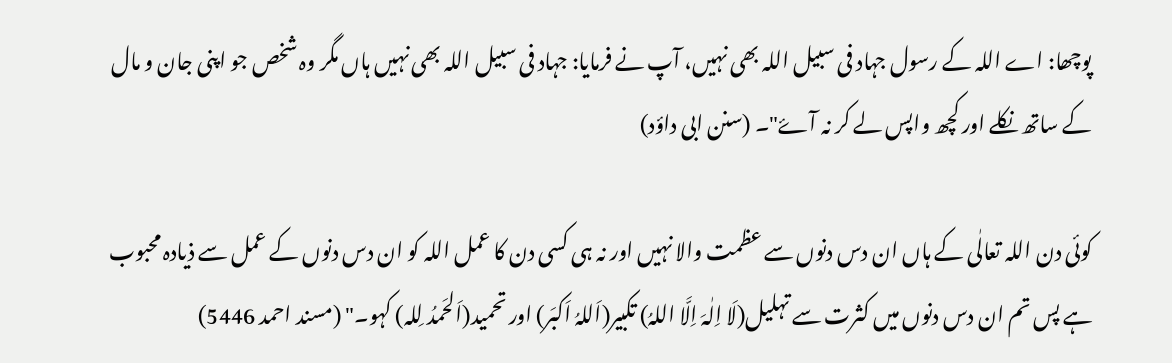پوچھا: اے اللہ کے رسول جہاد فی سبیل اللہ بھی نہیں، آپ نے فرمایا: جہاد فی سبیل اللہ بھی نہیں ہاں مگر وہ شخص جو اپنی جان و مال کے ساتھ نکلے اور کچھ واپس لے کر نہ آۓ"۔ (سنن ابی داؤد)

کوئی دن اللہ تعالٰی کے ہاں ان دس دنوں سے عظمت والا نہیں اور نہ ہی کسی دن کا عمل اللہ کو ان دس دنوں کے عمل سے ذیادہ محبوب ہے پس تم ان دس دنوں میں کثرت سے تہلیل(لَا اِلٰہَ اِلَّا اللہُ) تکبیر(اَللہُ اَکبَر) اور تحمید(اَلحَمدُ لِلہ) کہو۔" (مسند احمد 5446)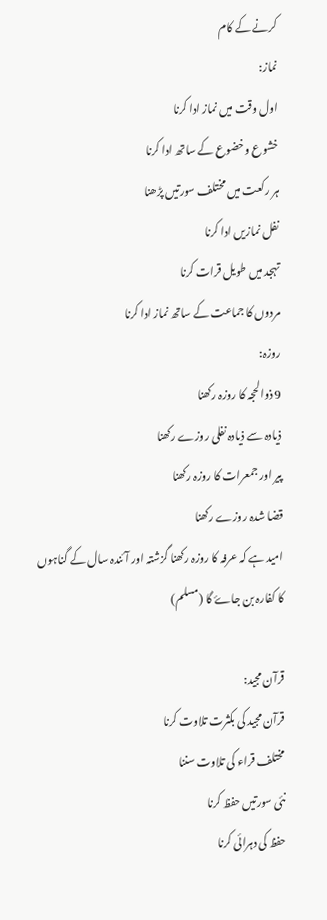کرنے کے کام
نماز:
اول وقت میں نماز ادا کرنا
خشوع وخضوع کے ساتھ ادا کرنا
ہر رکعت میں مختلف سورتیں پڑھنا
نفل نمازیں ادا کرنا
تہجد میں طویل قرات کرنا
مردوں کا جماعت کے ساتھ نماز ادا کرنا
روزہ:
9 ذوالحجہ کا روزہ رکھنا
ذیادہ سے ذیادہ نفلی روزے رکھنا
پیر اور جمعرات کا روزہ رکھنا
قضا شدہ روزے رکھنا
امید ہے کہ عرفہ کا روزہ رکھنا گزشتہ اور آئندہ سال کے گناہوں کا کفارہ بن جاۓ گا (مسلم)

قرآن مجید:
قرآن مجید کی بکثرت تلاوت کرنا
مختلف قراء کی تلاوت سننا
نئی سورتیں حفظ کرنا
حفظ کی دہرائی کرنا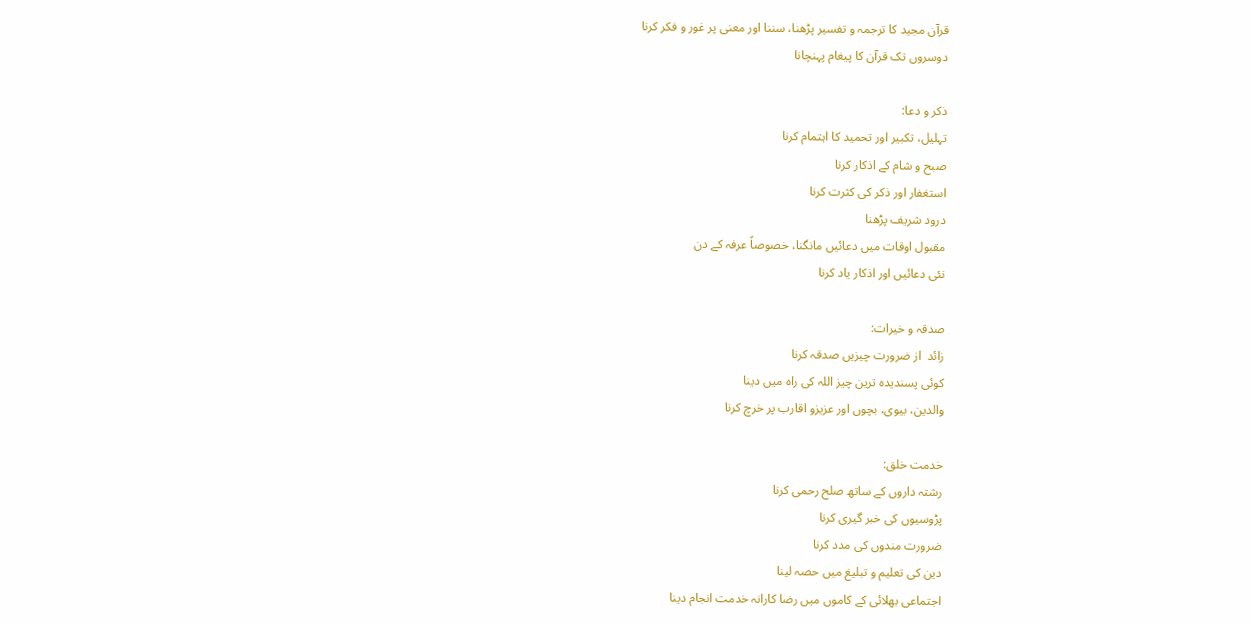قرآن مجید کا ترجمہ و تفسیر پڑھنا، سننا اور معنی پر غور و فکر کرنا
دوسروں تک قرآن کا پیغام پہنچانا

ذکر و دعا:
تہلیل، تکبیر اور تحمید کا اہتمام کرنا
صبح و شام کے اذکار کرنا
استغفار اور ذکر کی کثرت کرنا
درود شریف پڑھنا
مقبول اوقات میں دعائیں مانگنا، خصوصاً عرفہ کے دن
نئی دعائیں اور اذکار یاد کرنا

صدقہ و خیرات:
زائد  از ضرورت چیزیں صدقہ کرنا
کوئی پسندیدہ ترین چیز اللہ کی راہ میں دینا
والدین، بیوی، بچوں اور عزیزو اقارب پر خرچ کرنا

خدمت خلق:
رشتہ داروں کے ساتھ صلح رحمی کرنا
پڑوسیوں کی خبر گیری کرنا
ضرورت مندوں کی مدد کرنا
دین کی تعلیم و تبلیغ میں حصہ لینا
اجتماعی بھلائی کے کاموں میں رضا کارانہ خدمت انجام دینا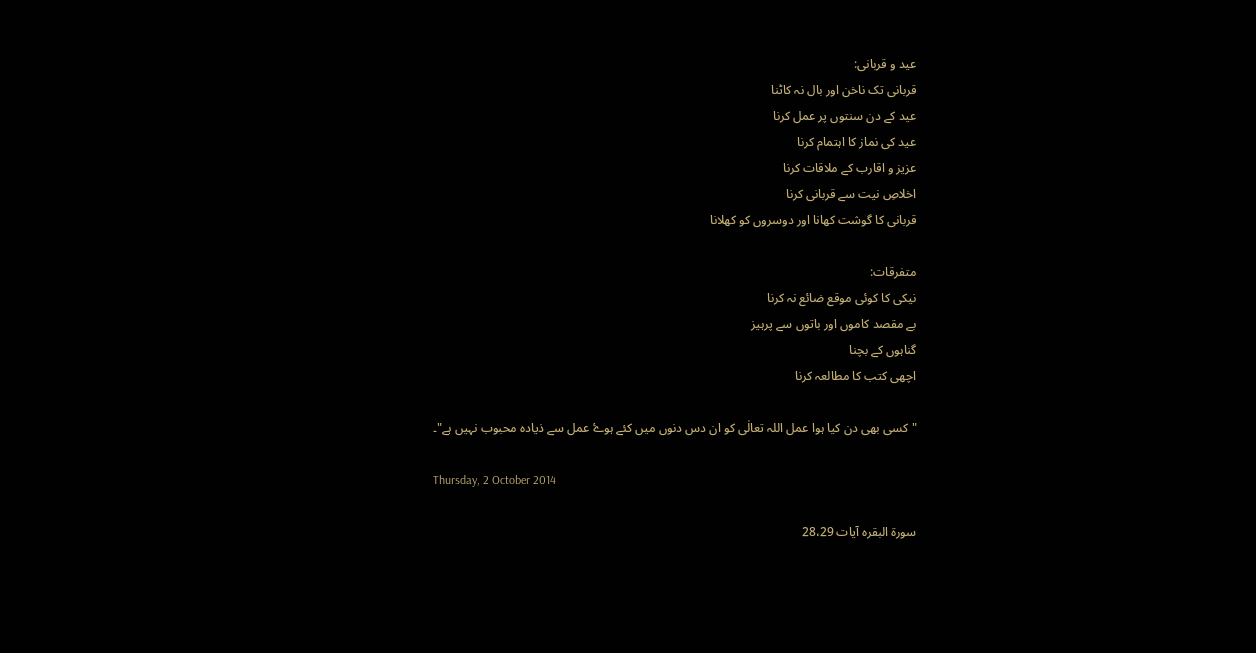عید و قربانی:
قربانی تک ناخن اور بال نہ کاٹنا
عید کے دن سنتوں پر عمل کرنا
عید کی نماز کا اہتمام کرنا
عزیز و اقارب کے ملاقات کرنا
اخلاصِ نیت سے قربانی کرنا
قربانی کا گوشت کھانا اور دوسروں کو کھلانا

متفرقات:
نیکی کا کوئی موقع ضائع نہ کرنا
بے مقصد کاموں اور باتوں سے پرہیز
گناہوں کے بچنا
اچھی کتب کا مطالعہ کرنا

"کسی بھی دن کیا ہوا عمل اللہ تعالٰی کو ان دس دنوں میں کئے ہوۓ عمل سے ذیادہ محبوب نہیں ہے"۔

Thursday, 2 October 2014

سورۃ البقرہ آیات 28،29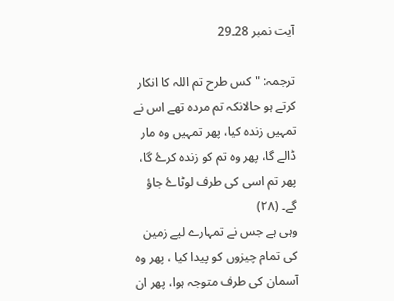آیت نمبر 28۔29

ترجمہ: "کس طرح تم اللہ کا انکار کرتے ہو حالانکہ تم مردہ تھے اس نے تمہیں زندہ کیا، پھر تمہیں وہ مار ڈالے گا، پھر وہ تم کو زندہ کرۓ گا، پھر تم اسی کی طرف لوٹاۓ جاؤ گے۔ (۲۸)
وہی ہے جس نے تمہارے لیے زمین کی تمام چیزوں کو پیدا کیا ، پھر وہ آسمان کی طرف متوجہ ہوا، پھر ان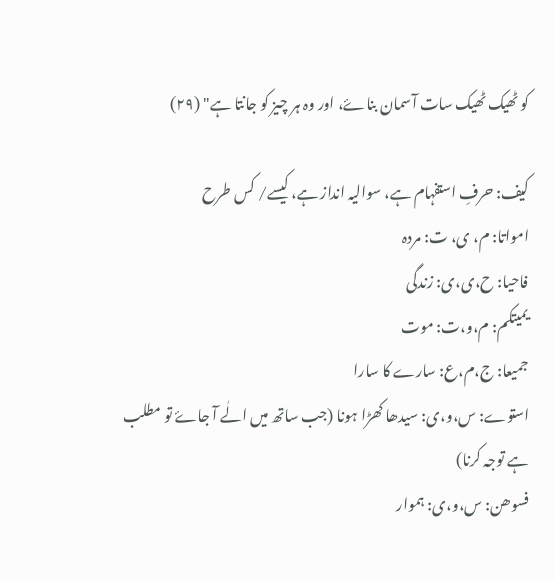کو ٹھیک ٹھیک سات آسمان بناۓ، اور وہ ہر چیز کو جانتا ہے" (۲۹)

کیف: حرفِ استفہام ہے، سوالیہ انداز ہے، کیسے/ کس طرح
امواتا: م، ی، ت: مردہ
فاحیا: ح،ی،ی: زندگی
یمیتکم: م،و،ت: موت
جمیعا: ج،م،ع: سارے کا سارا
استوے: س،و،ی: سیدھا کھڑا ہونا (جب ساتھ میں الٰے آ جاۓ تو مطلب ہے توجہ کرنا)
فسوھن: س،و،ی: ہموار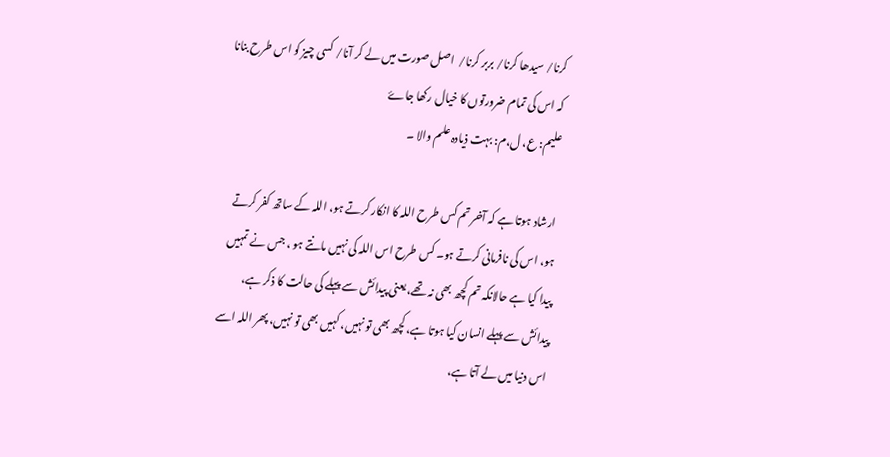کرنا/ سیدھا کرنا/ بربر کرنا/  اصل صورت میں لے کر آنا/ کسی چیز کو اس طرح بنانا کہ اس کی تمام ضرورتوں کا خیال رکھا جاۓ
علیم: ع، ل،م: بہت ذیادہ علم والا ۔

ارشاد ہوتا ہے کہ آخر تم کس طرح اللہ کا انکار کرتے ہو، اللہ کے ساتھ کفر کرتے ہو، اس کی نافرمانی کرتے ہو۔ کس طرح اس اللہ کی نہیں مانتے ہو ، جس نے تمہیں پیدا کیا ہے حالانکہ تم کچھ بھی نہ تھے، یعنی پیدائش سے پہلے کی حالت کا ذکر ہے، پیدائش سے پہلے انسان کیا ہوتا ہے، کچھ بھی تو نہیں، کہیں بھی تو نہیں، پھر اللہ اسے اس دنیا میں لے آتا ہے،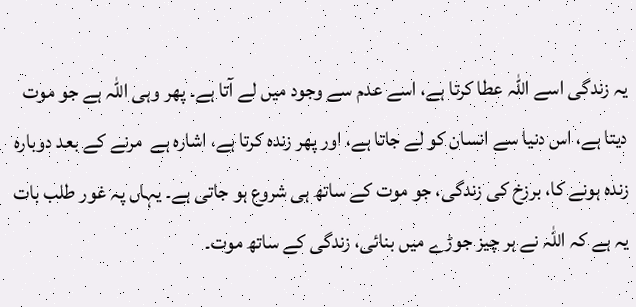یہ زندگی اسے اللہ عطا کرتا ہے، اسے عدم سے وجود میں لے آتا ہے۔ پھر وہی اللہ ہے جو موت دیتا ہے، اس دنیا سے انسان کو لے جاتا ہے، اور پھر زندہ کرتا ہے، اشارہ ہے  مرنے کے بعد دوبارہ زندہ ہونے کا، برزخ کی زندگی، جو موت کے ساتھ ہی شروع ہو جاتی ہے۔ یہاں پہ غور طلب بات یہ ہے کہ اللہ نے ہر چیز جوڑے میں بنائی، زندگی کے ساتھ موت۔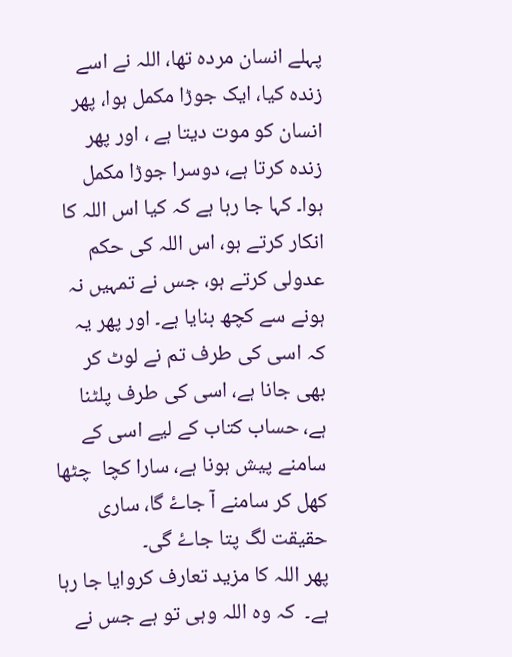پہلے انسان مردہ تھا، اللہ نے اسے زندہ کیا، ایک جوڑا مکمل ہوا، پھر انسان کو موت دیتا ہے ، اور پھر زندہ کرتا ہے، دوسرا جوڑا مکمل ہوا۔ کہا جا رہا ہے کہ کیا اس اللہ کا انکار کرتے ہو، اس اللہ کی حکم عدولی کرتے ہو، جس نے تمہیں نہ ہونے سے کچھ بنایا ہے۔ اور پھر یہ کہ اسی کی طرف تم نے لوٹ کر بھی جانا ہے، اسی کی طرف پلٹنا ہے، حساب کتاب کے لیے اسی کے سامنے پیش ہونا ہے، سارا کچا  چٹھا کھل کر سامنے آ جاۓ گا، ساری حقیقت لگ پتا جاۓ گی۔
پھر اللہ کا مزید تعارف کروایا جا رہا ہے۔  کہ وہ اللہ وہی تو ہے جس نے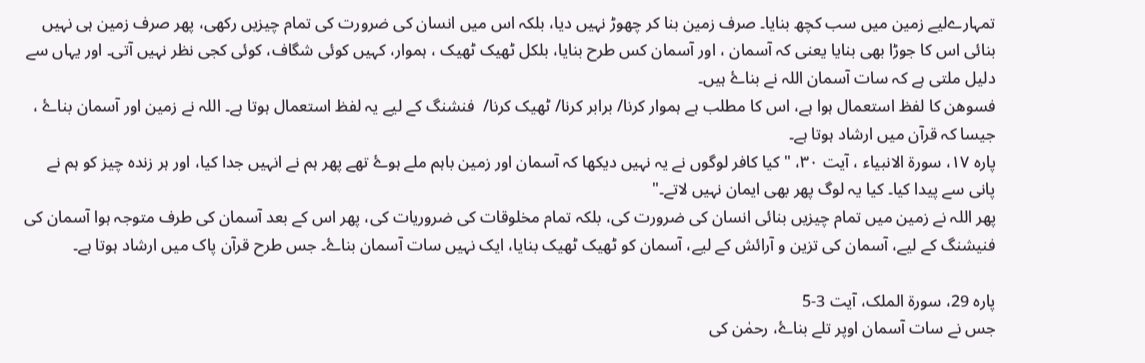تمہارےلیے زمین میں سب کچھ بنایا۔ صرف زمین بنا کر چھوڑ نہیں دیا، بلکہ اس میں انسان کی ضرورت کی تمام چیزیں رکھی، پھر صرف زمین ہی نہیں بنائی اس کا جوڑا بھی بنایا یعنی کہ آسمان ، اور آسمان کس طرح بنایا، بلکل ٹھیک ٹھیک ، ہموار، کہیں کوئی شگاف، کوئی کجی نظر نہیں آتی۔ اور یہاں سے دلیل ملتی ہے کہ سات آسمان اللہ نے بناۓ ہیں۔
فسوھن کا لفظ استعمال ہوا ہے، اس کا مطلب ہے ہموار کرنا/ برابر کرنا/ ٹھیک کرنا/  فنشنگ کے لیے یہ لفظ استعمال ہوتا ہے۔ اللہ نے زمین اور آسمان بناۓ ، جیسا کہ قرآن میں ارشاد ہوتا ہے۔
پارہ ۱۷، سورۃ الانبیاء ، آیت ۳۰، " کیا کافر لوگوں نے یہ نہیں دیکھا کہ آسمان اور زمین باہم ملے ہوۓ تھے پھر ہم نے انہیں جدا کیا، اور ہر زندہ چیز کو ہم نے پانی سے پیدا کیا۔ کیا یہ لوگ پھر بھی ایمان نہیں لاتے۔"
پھر اللہ نے زمین میں تمام چیزیں بنائی انسان کی ضرورت کی، بلکہ تمام مخلوقات کی ضروریات کی، پھر اس کے بعد آسمان کی طرف متوجہ ہوا آسمان کی فنیشنگ کے لیے، آسمان کی تزین و آرائش کے لیے، آسمان کو ٹھیک ٹھیک بنایا، ایک نہیں سات آسمان بناۓ۔ جس طرح قرآن پاک میں ارشاد ہوتا ہے۔

پارہ 29، سورۃ الملک، آیت 3-5
جس نے سات آسمان اوپر تلے بناۓ، رحمٰن کی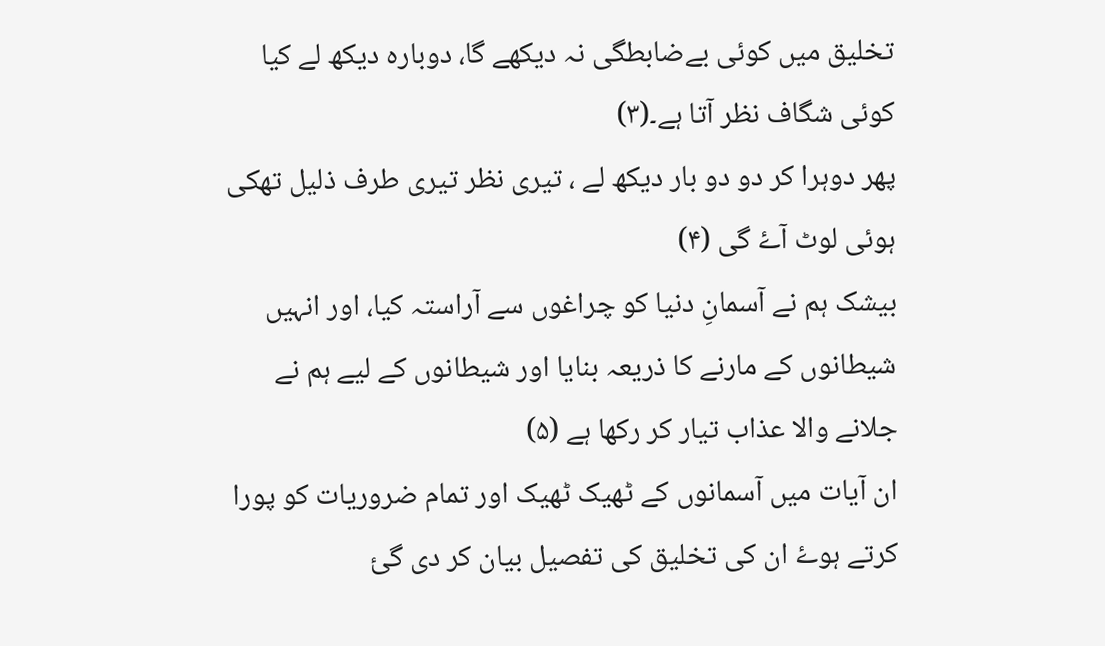تخلیق میں کوئی بےضابطگی نہ دیکھے گا، دوبارہ دیکھ لے کیا کوئی شگاف نظر آتا ہے۔(۳)
پھر دوہرا کر دو دو بار دیکھ لے ، تیری نظر تیری طرف ذلیل تھکی ہوئی لوٹ آۓ گی (۴)
بیشک ہم نے آسمانِ دنیا کو چراغوں سے آراستہ کیا، اور انہیں شیطانوں کے مارنے کا ذریعہ بنایا اور شیطانوں کے لیے ہم نے جلانے والا عذاب تیار کر رکھا ہے (۵)
ان آیات میں آسمانوں کے ٹھیک ٹھیک اور تمام ضروریات کو پورا کرتے ہوۓ ان کی تخلیق کی تفصیل بیان کر دی گئ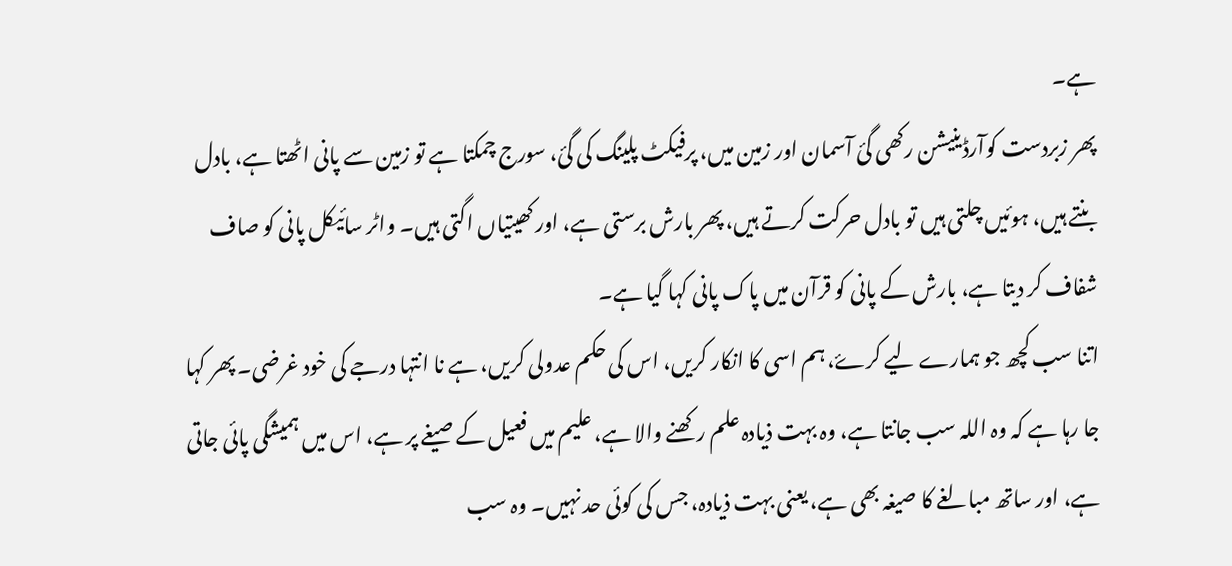ہے۔
پھر زبردست کوآرڈینیشن رکھی گئ آسمان اور زمین میں، پرفیکٹ پلینگ کی گئ، سورج چمکتا ہے تو زمین سے پانی اٹھتا ہے، بادل بنتے ہیں، ہوئیں چلتی ہیں تو بادل حرکت کرتے ہیں، پھر بارش برستی ہے، اور کھیتیاں اگتی ہیں۔ واٹر سائیکل پانی کو صاف شفاف کر دیتا ہے، بارش کے پانی کو قرآن میں پاک پانی کہا گیا ہے۔
اتنا سب کچھ جو ہمارے لیے کرۓ، ہم اسی کا انکار کریں، اس کی حکم عدولی کریں، ہے نا انتہا درجے کی خود غرضی۔ پھر کہا جا رہا ہے کہ وہ اللہ سب جانتا ہے، وہ بہت ذیادہ علم رکھنے والا ہے، علیم میں فعیل کے صیغے پر ہے، اس میں ہمیشگی پائی جاتی ہے، اور ساتھ مبالغے کا صیغہ بھی ہے، یعنی بہت ذیادہ، جس کی کوئی حد نہیں۔ وہ سب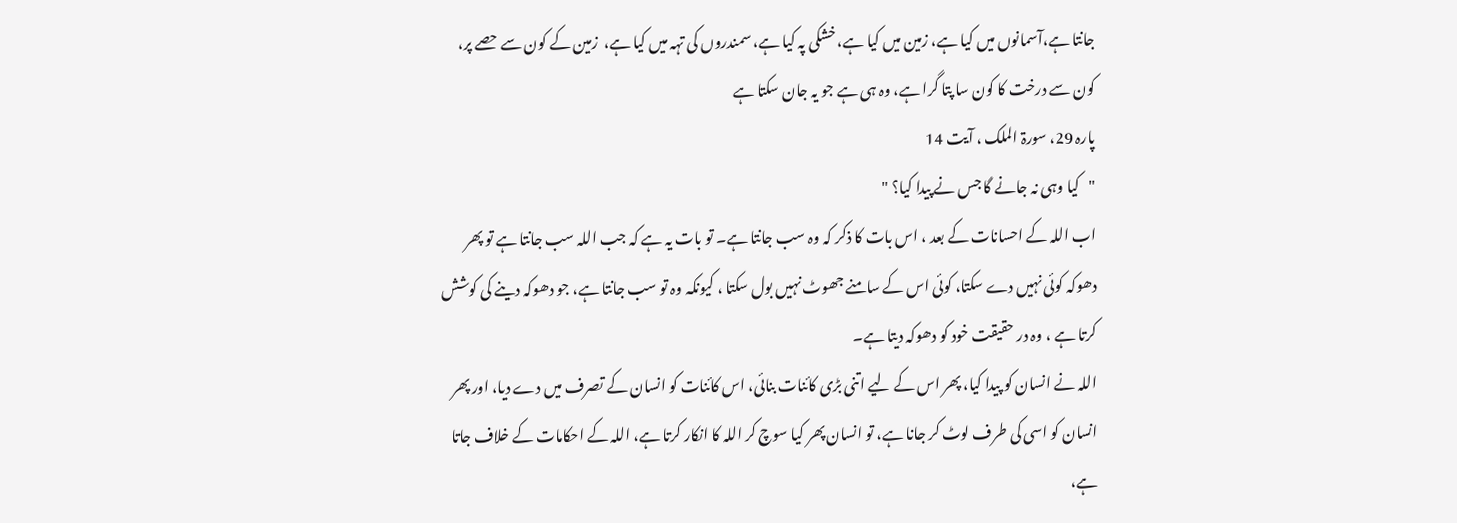جانتا ہے،آسمانوں میں کیا ہے، زمین میں کیا ہے، خشکی پہ کیا ہے، سمندروں کی تہہ میں کیا ہے،  زمین کے کون سے حصے پر، کون سے درخت کا کون سا پتا گرا ہے، وہ ہی ہے جو یہ جان سکتا ہے
پارہ 29، سورۃ الملک ، آیت 14
"کیا وہی نہ جانے گا جس نے پیدا کیا؟ "
اب اللہ کے احسانات کے بعد ، اس بات کا ذکر کہ وہ سب جانتا ہے۔ تو بات یہ ہے کہ جب اللہ سب جانتا ہے تو پھر دھوکہ کوئی نہیں دے سکتا، کوئی اس کے سامنے جھوٹ نہیں بول سکتا ، کیونکہ وہ تو سب جانتا ہے، جو دھوکہ دینے کی کوشش کرتا ہے ، وہ در حقیقت خود کو دھوکہ دیتا ہے۔
اللہ نے انسان کو پیدا کیا، پھر اس کے لیے اتنی بڑی کائنات بنائی، اس کائنات کو انسان کے تصرف میں دے دیا، اور پھر انسان کو اسی کی طرف لوٹ کر جانا ہے، تو انسان پھر کیا سوچ کر اللہ کا انکار کرتا ہے، اللہ کے احکامات کے خلاف جاتا ہے،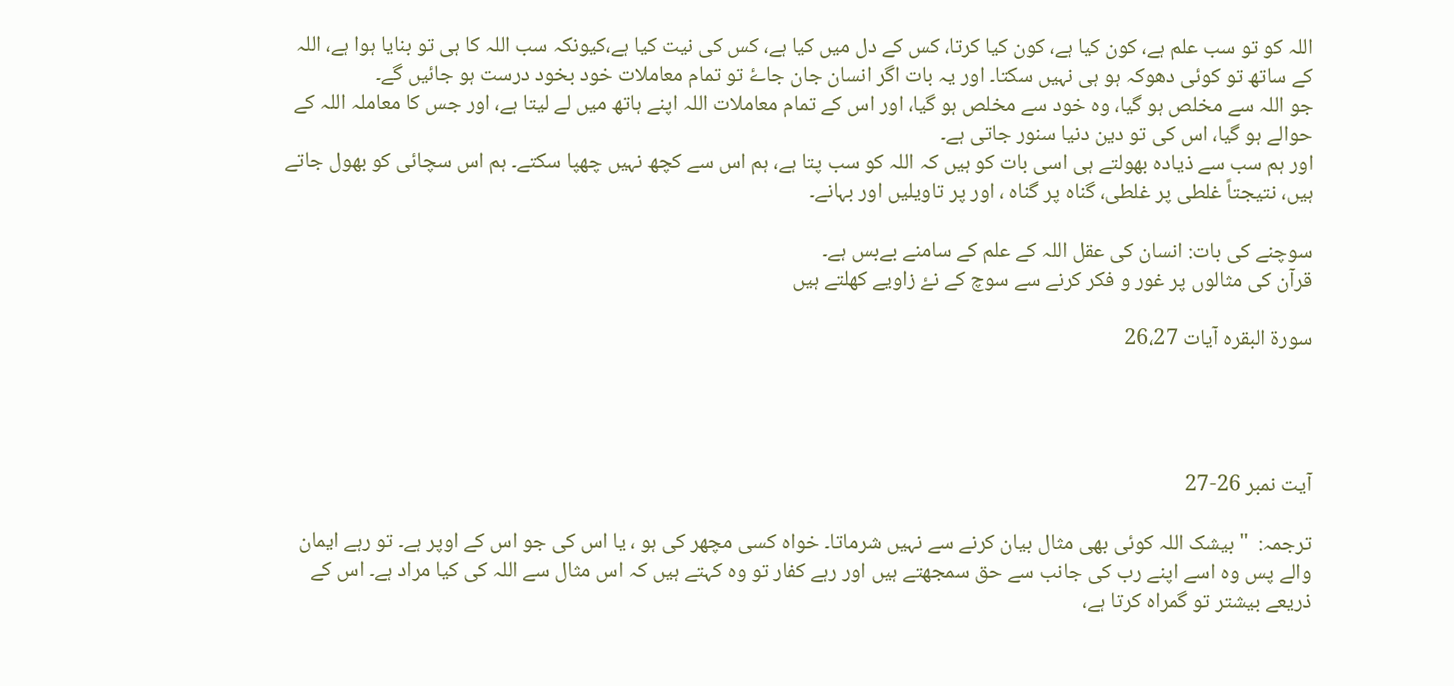اللہ کو تو سب علم ہے، کون کیا ہے، کون کیا کرتا، کس کے دل میں کیا ہے، کس کی نیت کیا ہے،کیونکہ سب اللہ کا ہی تو بنایا ہوا ہے، اللہ کے ساتھ تو کوئی دھوکہ ہو ہی نہیں سکتا۔ اور یہ بات اگر انسان جان جاۓ تو تمام معاملات خود بخود درست ہو جائیں گے۔
جو اللہ سے مخلص ہو گیا، وہ خود سے مخلص ہو گیا، اور اس کے تمام معاملات اللہ اپنے ہاتھ میں لے لیتا ہے، اور جس کا معاملہ اللہ کے حوالے ہو گیا، اس کی تو دین دنیا سنور جاتی ہے۔
اور ہم سب سے ذیادہ بھولتے ہی اسی بات کو ہیں کہ اللہ کو سب پتا ہے، ہم اس سے کچھ نہیں چھپا سکتے۔ ہم اس سچائی کو بھول جاتے ہیں، نتیجتاً غلطی پر غلطی، گناہ پر گناہ ، اور پر تاویلیں اور بہانے۔

سوچنے کی بات: انسان کی عقل اللہ کے علم کے سامنے بےبس ہے۔
قرآن کی مثالوں پر غور و فکر کرنے سے سوچ کے نۓ زاویے کھلتے ہیں

سورۃ البقرہ آیات 26،27




آیت نمبر 26-27

ترجمہ:  " بیشک اللہ کوئی بھی مثال بیان کرنے سے نہیں شرماتا۔ خواہ کسی مچھر کی ہو ، یا اس کی جو اس کے اوپر ہے۔ تو رہے ایمان والے پس وہ اسے اپنے رب کی جانب سے حق سمجھتے ہیں اور رہے کفار تو وہ کہتے ہیں کہ اس مثال سے اللہ کی کیا مراد ہے۔ اس کے ذریعے بیشتر تو گمراہ کرتا ہے،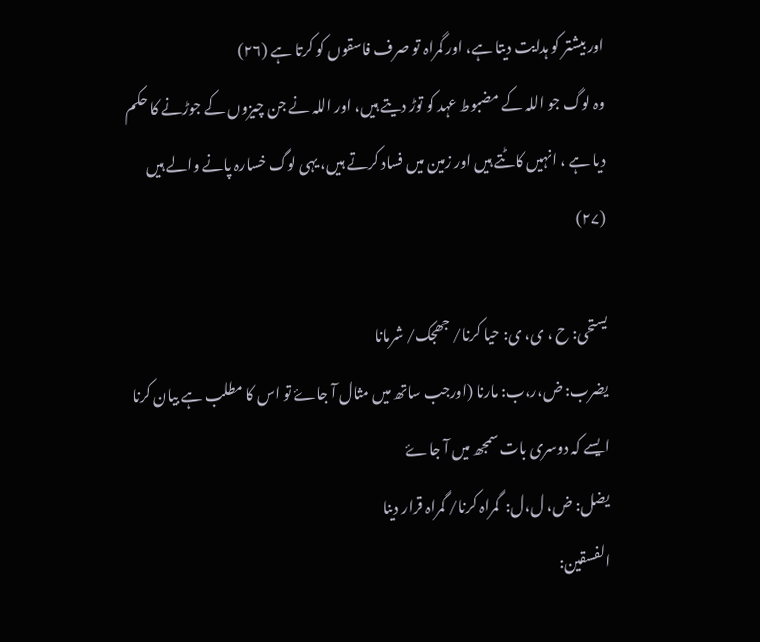اور بیشتر کو ہدایت دیتا ہے، اور گمراہ تو صرف فاسقوں کو کرتا ہے (۲۶)
وہ لوگ جو اللہ کے مضبوط عہد کو توڑ دیتے ہیں، اور اللہ نے جن چیزوں کے جوڑنے کا حکم دیا ہے ، انہیں کاٹتے ہیں اور زمین میں فساد کرتے ہیں، یہی لوگ خسارہ پانے والے ہیں (۲۷)

یستحی: ح ، ی، ی: حیا کرنا/ جھجک/ شرمانا
یضرب: ض،ر،ب: مارنا (اورجب ساتھ میں مثال آ جاۓ تو اس کا مطلب ہے بیان کرنا ایسے کہ دوسری بات سمجھ میں آ جاۓ
یضل: ض، ل،ل:  گمراہ کرنا/ گمراہ قرار دینا
الفسقین: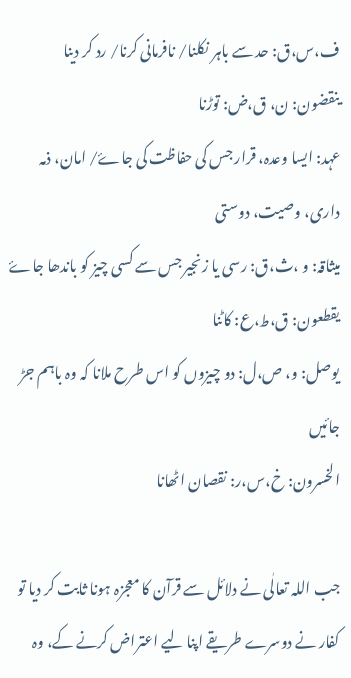ف،س،ق: حد سے باہر نکلنا/ نافرمانی کرنا/ رد کر دینا
ینقضون: ن، ق،ض: توڑنا
عہد: ایسا وعدہ، قرار جس کی حفاظت کی جاۓ/ امان، ذمہ داری، وصیت، دوستی
میثاقہ: و ،ث،ق: رسی یا زنجیر جس سے کسی چیز کو باندھا جاۓ
یقطعون: ق،ط،ع: کاٹنا
یوصل: و، ص،ل: دو چیزوں کو اس طرح ملانا کہ وہ باہم جڑ جائیں
الخسرون: خ،س،ر: نقصان اٹھانا

جب اللہ تعالٰی نے دلائل سے قرآن کا معجزہ ہونا ثابت کر دیا تو کفار نے دوسرے طریقے اپنا لیے اعتراض کرنے کے، وہ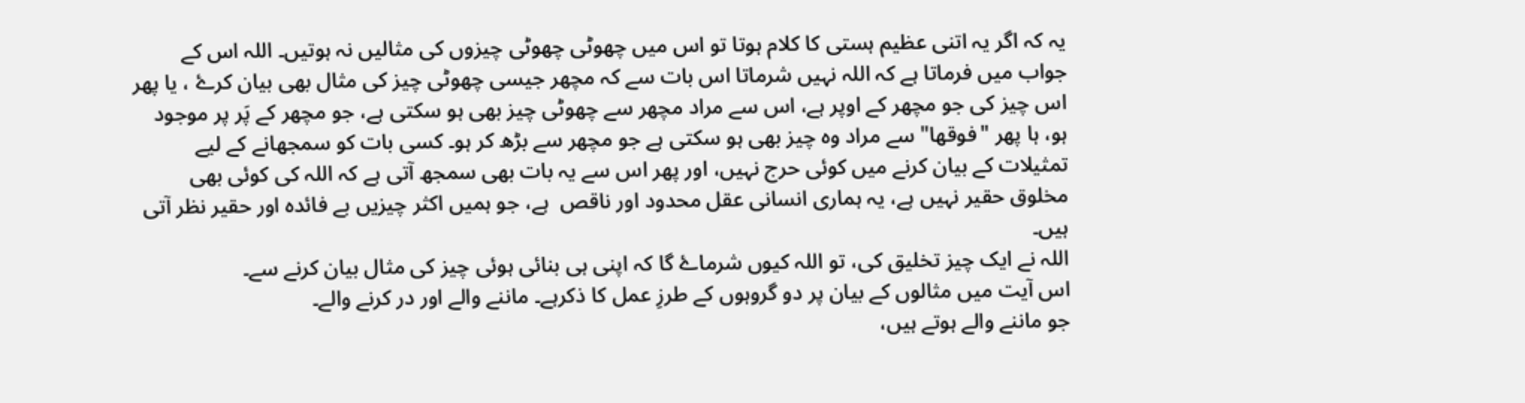یہ کہ اگر یہ اتنی عظیم ہستی کا کلام ہوتا تو اس میں چھوٹی چھوٹی چیزوں کی مثالیں نہ ہوتیں۔ اللہ اس کے جواب میں فرماتا ہے کہ اللہ نہیں شرماتا اس بات سے کہ مچھر جیسی چھوٹی چیز کی مثال بھی بیان کرۓ ، یا پھر اس چیز کی جو مچھر کے اوپر ہے، اس سے مراد مچھر سے چھوٹی چیز بھی ہو سکتی ہے، جو مچھر کے پَر پر موجود ہو، ہا پھر "فوقھا" سے مراد وہ چیز بھی ہو سکتی ہے جو مچھر سے بڑھ کر ہو۔ کسی بات کو سمجھانے کے لیے تمثیلات کے بیان کرنے میں کوئی حرج نہیں، اور پھر اس سے یہ بات بھی سمجھ آتی ہے کہ اللہ کی کوئی بھی مخلوق حقیر نہیں ہے، یہ ہماری انسانی عقل محدود اور ناقص  ہے، جو ہمیں اکثر چیزیں بے فائدہ اور حقیر نظر آتی ہیں۔
اللہ نے ایک چیز تخلیق کی، تو اللہ کیوں شرماۓ گا کہ اپنی ہی بنائی ہوئی چیز کی مثال بیان کرنے سے۔
اس آیت میں مثالوں کے بیان پر دو گروہوں کے طرزِ عمل کا ذکرہے۔ ماننے والے اور در کرنے والے۔
جو ماننے والے ہوتے ہیں،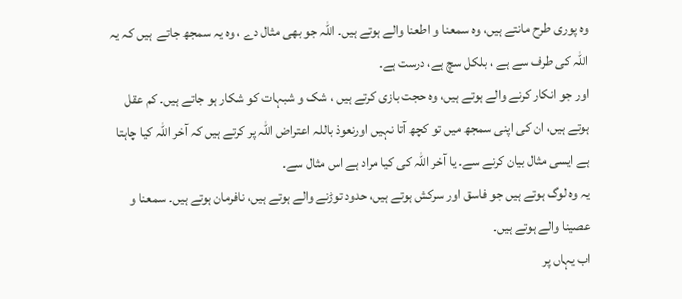وہ پوری طرح مانتے ہیں، وہ سمعنا و اطعنا والے ہوتے ہیں۔ اللہ جو بھی مثال دے ، وہ یہ سمجھ جاتے  ہیں کہ یہ اللہ کی طرف سے ہے ، بلکل سچ ہے، درست ہے۔
اور جو انکار کرنے والے ہوتے ہیں، وہ حجت بازی کرتے ہیں ، شک و شبہات کو شکار ہو جاتے ہیں۔ کم عقل ہوتے ہیں، ان کی اپنی سمجھ میں تو کچھ آتا نہیں اورنعوذ باللہ اعتراض اللہ پر کرتے ہیں کہ آخر اللہ کیا چاہتا ہے ایسی مثال بیان کرنے سے۔ یا آخر اللہ کی کیا مراد ہے اس مثال سے۔
یہ وہ لوگ ہوتے ہیں جو فاسق اور سرکش ہوتے ہیں، حدود توڑنے والے ہوتے ہیں، نافرمان ہوتے ہیں۔ سمعنا و عصینا والے ہوتے ہیں۔
اب یہاں پر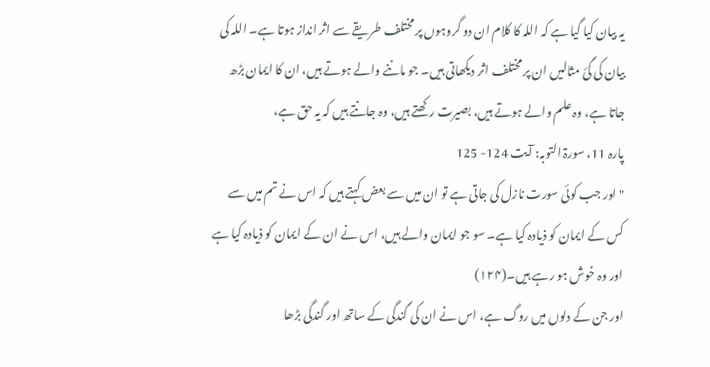یہ بیان کیا گیا ہے کہ اللہ کا کلام ان دو گروہوں پر مختلف طریقے سے اثر انداز ہوتا ہے۔ اللہ کی بیان کی گئ مثالیں ان پر مختلف اثر دیکھاتی ہیں۔ جو ماننے والے ہوتے ہیں، ان کا ایمان بڑھ جاتا ہے، وہ علم والے ہوتے ہیں، بصیرت رکھتے ہیں، وہ جانتے ہیں کہ یہ حق ہے،
پارہ 11، سورۃ التوبہ: آیت 124- 125
" اور جب کوئی سورت نازل کی جاتی ہے تو ان میں سے بعض کہتے ہیں کہ اس نے تم میں سے کس کے ایمان کو ذیادہ کیا ہے۔ سو جو ایمان والے ہیں، اس نے ان کے ایمان کو ذیادہ کیا ہے اور وہ خوش ہو رہے ہیں۔(۱۲۴)
اور جن کے دلوں میں روگ ہے، اس نے ان کی گندگی کے ساتھ اور گندگی بڑھا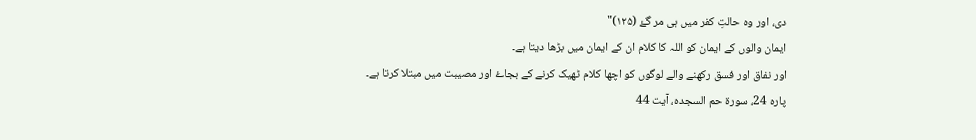دی، اور وہ حالتِ کفر میں ہی مر گۓ (۱۲۵)"
ایمان والوں کے ایمان کو اللہ کا کلام ان کے ایمان میں بڑھا دیتا ہے۔
اور نفاق اور فسق رکھنے والے لوگوں کو اچھا کلام ٹھیک کرنے کے بجاۓ اور مصیبت میں مبتلا کرتا ہے۔
پارہ 24، سورۃ حم السجدہ، آیت 44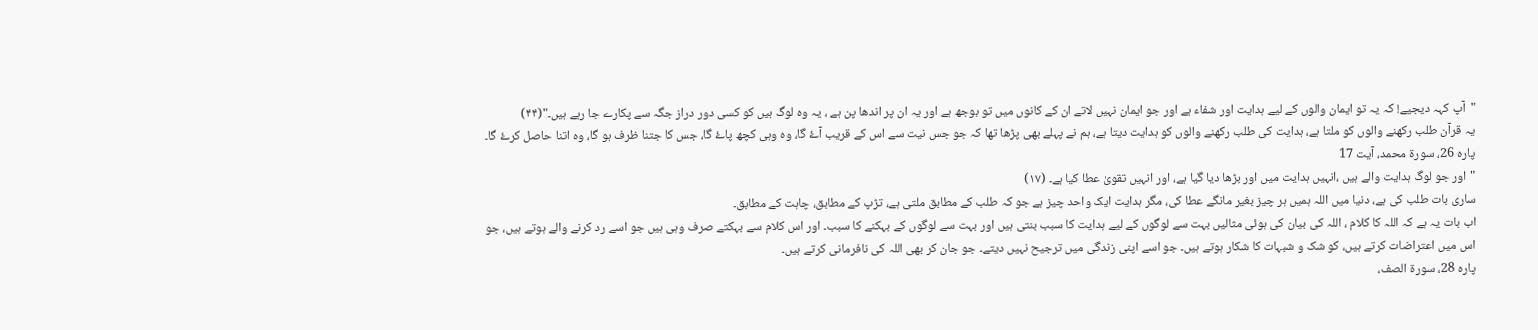"آپ کہہ دیجیے! کہ یہ تو ایمان والوں کے لیے ہدایت اور شفاء ہے اور جو ایمان نہیں لاتے ان کے کانوں میں تو بوجھ ہے اور یہ ان پر اندھا پن ہے ، یہ وہ لوگ ہیں کو کسی دور دراز جگہ سے پکارے جا رہے ہیں۔"(۴۴)
یہ قرآن طلب رکھنے والوں کو ملتا ہے، ہدایت کی طلب رکھنے والوں کو ہدایت دیتا ہے، ہم نے پہلے بھی پڑھا تھا کہ جو جس نیت سے اس کے قریب آۓ گا، وہ وہی کچھ پاۓ گا، جس کا جتنا ظرف ہو گا، وہ اتنا حاصل کرۓ گا۔
پارہ 26، سورۃ محمد، آیت 17
"اور جو لوگ ہدایت والے ہیں ،انہیں ہدایت میں اور بڑھا دیا گیا ہے، اور انہیں تقویٰ عطا کیا ہے۔ (۱۷)
ساری بات طلب کی ہے، دنیا میں اللہ ہمیں ہر چیز بغیر مانگے عطا کی، مگر ہدایت ایک واحد چیز ہے جو کہ طلب کے مطابق ملتی ہے، تڑپ کے مطابق، چاہت کے مطابق۔
اب بات یہ ہے کہ اللہ کا کلام ، اللہ کی بیان کی ہوئی مثالیں بہت سے لوگوں کے لیے ہدایت کا سبب بنتی ہیں اور بہت سے لوگوں کے بہکنے کا سبب۔ اور اس کلام سے بہکتے صرف وہی ہیں جو اسے رد کرنے والے ہوتے ہیں، جو اس میں اعتراضات کرتے ہیں، کو شک و شبہات کا شکار ہوتے ہیں۔ جو اسے اپنی زندگی میں ترجیح نہیں دیتے۔ جو جان کر بھی اللہ کی نافرمانی کرتے ہیں۔
پارہ 28، سورۃ الصف،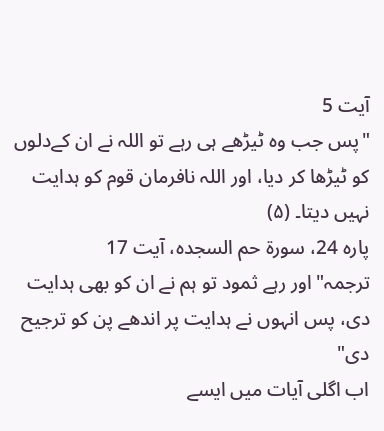آیت 5
"پس جب وہ ٹیڑھے ہی رہے تو اللہ نے ان کےدلوں کو ٹیڑھا کر دیا، اور اللہ نافرمان قوم کو ہدایت نہیں دیتا۔ (۵)
پارہ 24، سورۃ حم السجدہ، آیت 17
ترجمہ" اور رہے ثمود تو ہم نے ان کو بھی ہدایت دی، پس انہوں نے ہدایت پر اندھے پن کو ترجیح دی"
اب اگلی آیات میں ایسے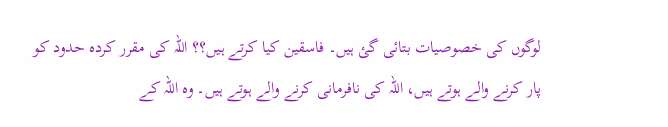لوگوں کی خصوصیات بتائی گئ ہیں۔ فاسقین کیا کرتے ہیں؟؟ اللہ کی مقرر کردہ حدود کو پار کرنے والے ہوتے ہیں، اللہ کی نافرمانی کرنے والے ہوتے ہیں۔ وہ اللہ کے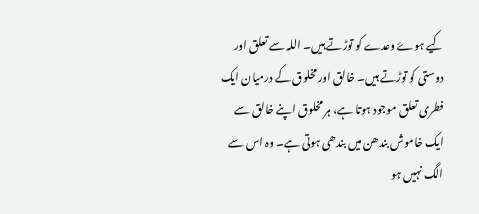کیے ہوۓ وعدے کو توڑتے ہیں۔ اللہ سے تعلق اور دوستی کو توڑتے ہیں۔ خالق اور مخلوق کے درمیان ایک فطری تعلق موجود ہوتا ہے، ہر مخلوق اپنے خالق سے ایک خاموش بندھن میں بندھی ہوتی ہے۔ وہ اس سے الگ نہیں ہو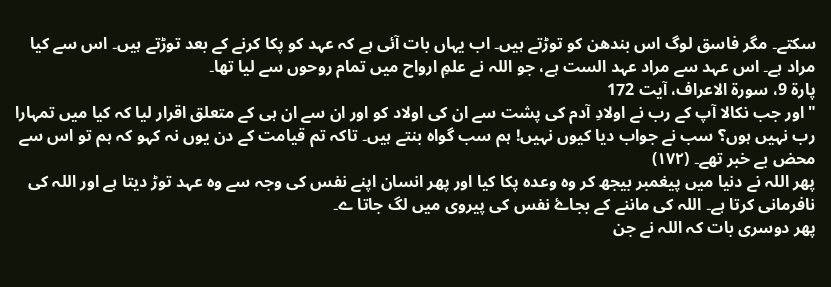سکتے۔ مگر فاسق لوگ اس بندھن کو توڑتے ہیں۔ اب یہاں بات آئی ہے کہ عہد کو پکا کرنے کے بعد توڑتے ہیں۔ اس سے کیا مراد ہے۔ اس عہد سے مراد عہد الست ہے، جو اللہ نے علمِ ارواح میں تمام روحوں سے لیا تھا۔
پارۃ 9، سورۃ الاعراف، آیت 172
"اور جب نکالا آپ کے رب نے اولادِ آدم کی پشت سے ان کی اولاد کو اور ان سے ان ہی کے متعلق اقرار لیا کہ کیا میں تمہارا رب نہیں ہوں؟ سب نے جواب دیا کیوں نہیں! ہم سب گواہ بنتے ہیں۔ تاکہ تم قیامت کے دن یوں نہ کہو کہ ہم تو اس سے محض بے خبر تھے۔ (۱۷۲)
پھر اللہ نے دنیا میں پیغمبر بیجھ کر وہ وعدہ پکا کیا اور پھر انسان اپنے نفس کی وجہ سے وہ عہد توڑ دیتا ہے اور اللہ کی نافرمانی کرتا ہے۔ اللہ کی ماننے کے بجاۓ نفس کی پیروی میں لگ جاتا ے۔
پھر دوسری بات کہ اللہ نے جن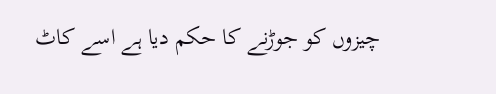چیزوں کو جوڑنے کا حکم دیا ہے اسے کاٹ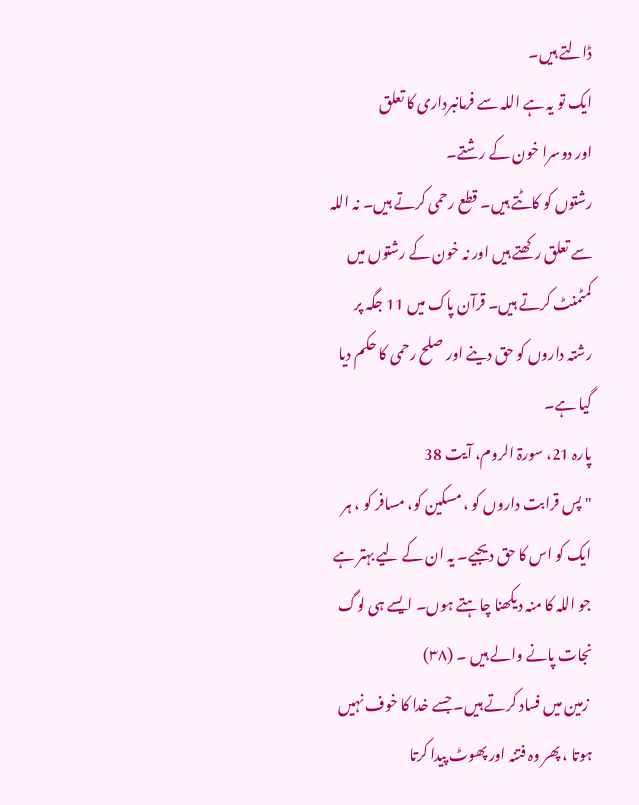ڈالتے ہیں۔
ایک تو یہ ہے اللہ سے فرمانبرداری کا تعلق
اور دوسرا خون کے رشتے۔
رشتوں کو کاٹتے ہیں۔ قطع رحمی کرتے ہیں۔ نہ اللہ سے تعلق رکھتے ہیں اور نہ خون کے رشتوں میں کمٹمنٹ کرتے ہیں۔ قرآن پاک میں 11 جگہ پر رشتہ داروں کو حق دینے اور صلح رحمی کا حکم دیا گیا ہے۔
پارہ 21، سورۃ الروم، آیت 38
" پس قرابت داروں کو ، مسکین کو، مسافر کو ، ہر ایک کو اس کا حق دیجیے۔ یہ ان کے لیے بہتر ہے جو اللہ کا منہ دیکھنا چاہتے ہوں۔ ایسے ہی لوگ نجات پانے والے ہیں ۔ (۳۸)
 زمین میں فساد کرتے ہیں۔ جسے خدا کا خوف نہیں ہوتا ، پھر وہ فتنہ اور پھوٹ پیدا کرتا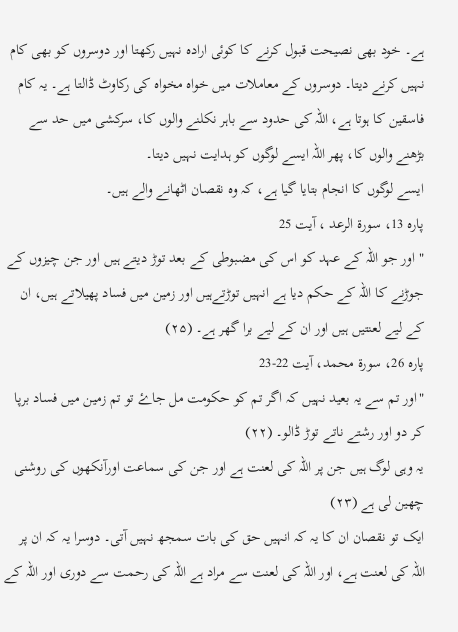ہے۔ خود بھی نصیحت قبول کرنے کا کوئی ارادہ نہیں رکھتا اور دوسروں کو بھی کام نہیں کرنے دیتا۔ دوسروں کے معاملات میں خواہ مخواہ کی رکاوٹ ڈالتا ہے۔ یہ کام فاسقین کا ہوتا ہے، اللہ کی حدود سے باہر نکلنے والوں کا، سرکشی میں حد سے بڑھنے والوں کا، پھر اللہ ایسے لوگوں کو ہدایت نہیں دیتا۔
ایسے لوگوں کا انجام بتایا گیا ہے، کہ وہ نقصان اٹھانے والے ہیں۔
پارہ 13، سورۃ الرعد ، آیت 25
" اور جو اللہ کے عہد کو اس کی مضبوطی کے بعد توڑ دیتے ہیں اور جن چیزوں کے جوڑنے کا اللہ کے حکم دیا ہے انہیں توڑتےہیں اور زمین میں فساد پھیلاتے ہیں، ان کے لیے لعنتیں ہیں اور ان کے لیے برا گھر ہے۔ (۲۵)
پارہ 26، سورۃ محمد، آیت 22-23
"اور تم سے یہ بعید نہیں کہ اگر تم کو حکومت مل جاۓ تو تم زمین میں فساد برپا کر دو اور رشتے ناتے توڑ ڈالو۔ (۲۲)
یہ وہی لوگ ہیں جن پر اللہ کی لعنت ہے اور جن کی سماعت اورآنکھوں کی روشنی چھین لی ہے (۲۳)
ایک تو نقصان ان کا یہ کہ انہیں حق کی بات سمجھ نہیں آتی۔ دوسرا یہ کہ ان پر اللہ کی لعنت ہے، اور اللہ کی لعنت سے مراد ہے اللہ کی رحمت سے دوری اور اللہ کے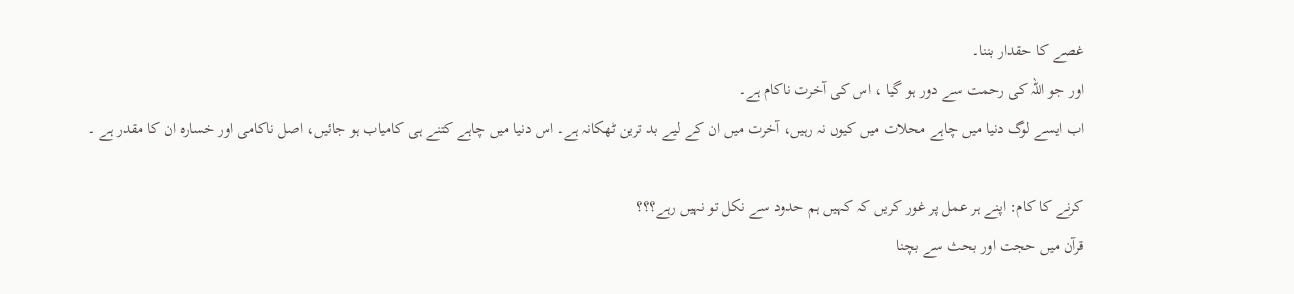غصے کا حقدار بننا۔
اور جو اللہ کی رحمت سے دور ہو گیا ، اس کی آخرت ناکام ہے۔
اب ایسے لوگ دنیا میں چاہے محلات میں کیوں نہ رہیں، آخرت میں ان کے لیے بد ترین ٹھکانہ ہے۔ اس دنیا میں چاہے کتنے ہی کامیاب ہو جائیں، اصل ناکامی اور خسارہ ان کا مقدر ہے ۔

کرنے کا کام: اپنے ہر عمل پر غور کریں کہ کہیں ہم حدود سے نکل تو نہیں رہے؟؟؟
قرآن میں حجت اور بحث سے بچنا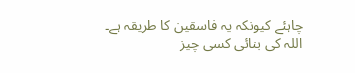چاہئے کیونکہ یہ فاسقین کا طریقہ ہے۔
اللہ کی بنائی کسی چیز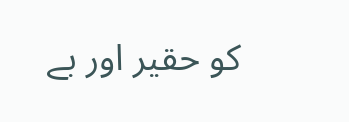کو حقیر اور بے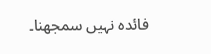فائدہ نہیں سمجھنا۔